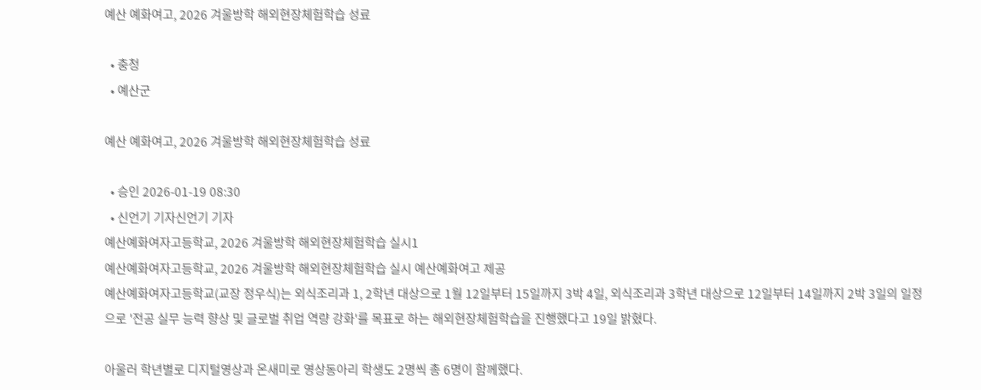예산 예화여고, 2026 겨울방학 해외현장체험학습 성료

  • 충청
  • 예산군

예산 예화여고, 2026 겨울방학 해외현장체험학습 성료

  • 승인 2026-01-19 08:30
  • 신언기 기자신언기 기자
예산예화여자고등학교, 2026 겨울방학 해외현장체험학습 실시1
예산예화여자고등학교, 2026 겨울방학 해외현장체험학습 실시 예산예화여고 제공
예산예화여자고등학교(교장 정우식)는 외식조리과 1, 2학년 대상으로 1월 12일부터 15일까지 3박 4일, 외식조리과 3학년 대상으로 12일부터 14일까지 2박 3일의 일정으로 '전공 실무 능력 향상 및 글로벌 취업 역량 강화'를 목표로 하는 해외현장체험학습을 진행했다고 19일 밝혔다.

아울러 학년별로 디지털영상과 온새미로 영상동아리 학생도 2명씩 총 6명이 함께했다.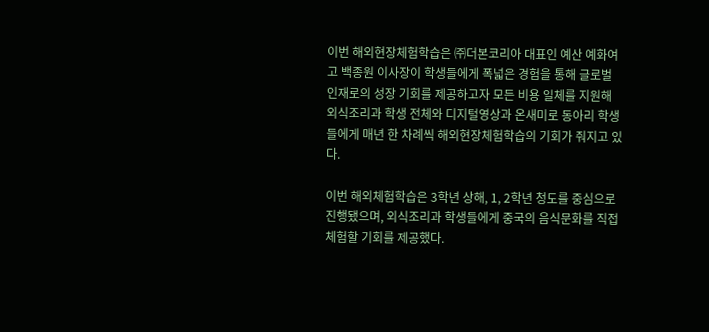이번 해외현장체험학습은 ㈜더본코리아 대표인 예산 예화여고 백종원 이사장이 학생들에게 폭넓은 경험을 통해 글로벌 인재로의 성장 기회를 제공하고자 모든 비용 일체를 지원해 외식조리과 학생 전체와 디지털영상과 온새미로 동아리 학생들에게 매년 한 차례씩 해외현장체험학습의 기회가 줘지고 있다.

이번 해외체험학습은 3학년 상해, 1, 2학년 청도를 중심으로 진행됐으며, 외식조리과 학생들에게 중국의 음식문화를 직접 체험할 기회를 제공했다.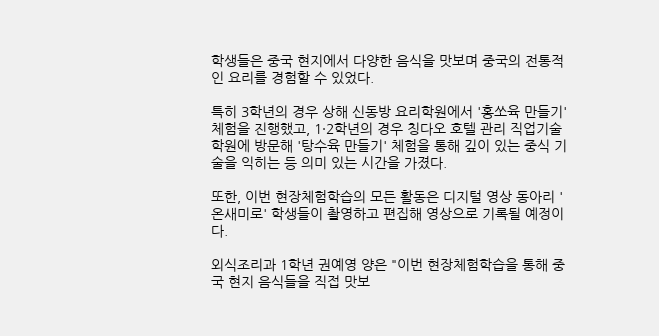학생들은 중국 현지에서 다양한 음식을 맛보며 중국의 전통적인 요리를 경험할 수 있었다.

특히 3학년의 경우 상해 신동방 요리학원에서 '홍쏘육 만들기' 체험을 진행했고, 1·2학년의 경우 칭다오 호텔 관리 직업기술학원에 방문해 '탕수육 만들기' 체험을 통해 깊이 있는 중식 기술을 익히는 등 의미 있는 시간을 가졌다.

또한, 이번 현장체험학습의 모든 활동은 디지털 영상 동아리 '온새미로' 학생들이 촬영하고 편집해 영상으로 기록될 예정이다.

외식조리과 1학년 권예영 양은 "이번 현장체험학습을 통해 중국 현지 음식들을 직접 맛보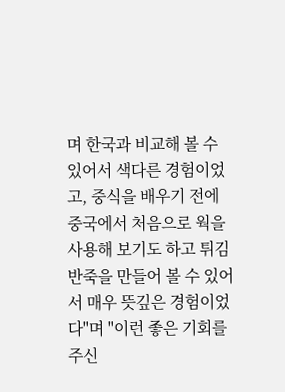며 한국과 비교해 볼 수 있어서 색다른 경험이었고, 중식을 배우기 전에 중국에서 처음으로 웍을 사용해 보기도 하고 튀김 반죽을 만들어 볼 수 있어서 매우 뜻깊은 경험이었다"며 "이런 좋은 기회를 주신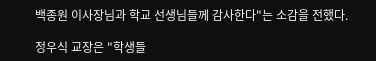백종원 이사장님과 학교 선생님들께 감사한다"는 소감을 전했다.

정우식 교장은 "학생들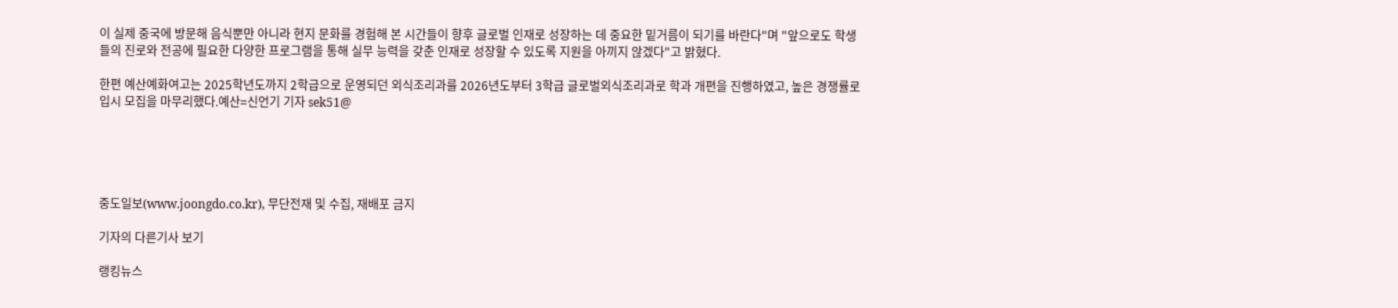이 실제 중국에 방문해 음식뿐만 아니라 현지 문화를 경험해 본 시간들이 향후 글로벌 인재로 성장하는 데 중요한 밑거름이 되기를 바란다"며 "앞으로도 학생들의 진로와 전공에 필요한 다양한 프로그램을 통해 실무 능력을 갖춘 인재로 성장할 수 있도록 지원을 아끼지 않겠다"고 밝혔다.

한편 예산예화여고는 2025학년도까지 2학급으로 운영되던 외식조리과를 2026년도부터 3학급 글로벌외식조리과로 학과 개편을 진행하였고, 높은 경쟁률로 입시 모집을 마무리했다.예산=신언기 기자 sek51@





중도일보(www.joongdo.co.kr), 무단전재 및 수집, 재배포 금지

기자의 다른기사 보기

랭킹뉴스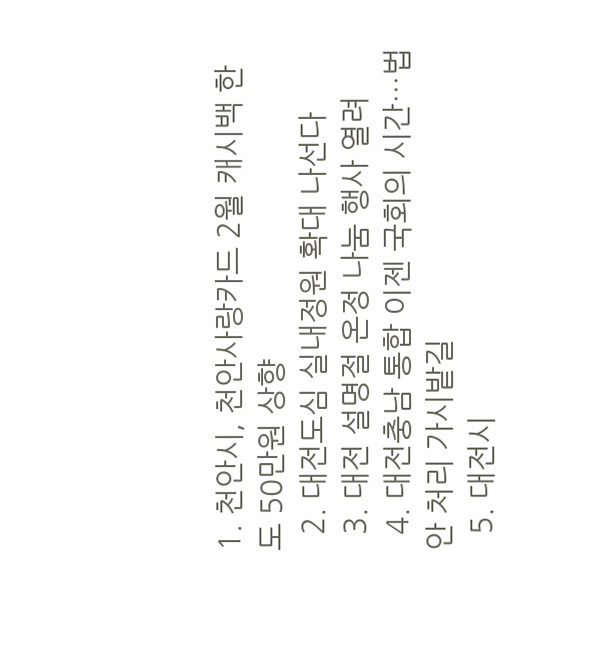1. 천안시, 천안사랑카드 2월 캐시백 한도 50만원 상향
  2. 대전도심 실내정원 확대 나선다
  3. 대전 설명절 온정 나눔 행사 열려
  4. 대전충남 통합 이젠 국회의 시간…법안 처리 가시밭길
  5. 대전시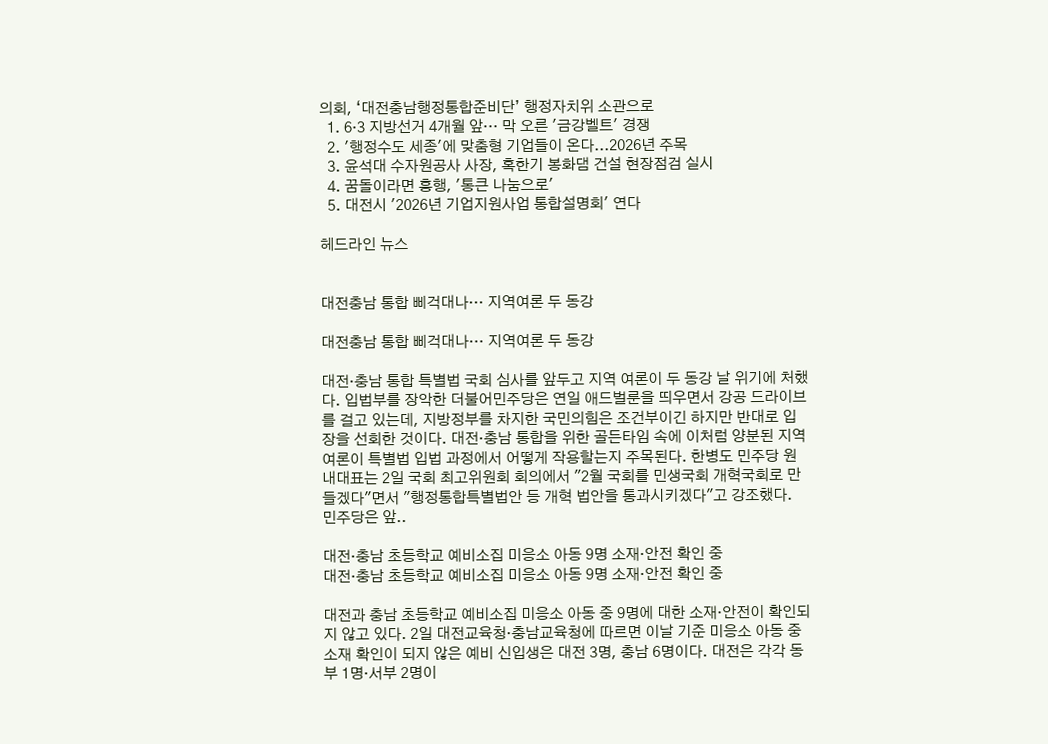의회, ‘대전충남행정통합준비단’ 행정자치위 소관으로
  1. 6·3 지방선거 4개월 앞… 막 오른 '금강벨트' 경쟁
  2. '행정수도 세종'에 맞춤형 기업들이 온다...2026년 주목
  3. 윤석대 수자원공사 사장, 혹한기 봉화댐 건설 현장점검 실시
  4. 꿈돌이라면 흥행, '통큰 나눔으로'
  5. 대전시 '2026년 기업지원사업 통합설명회' 연다

헤드라인 뉴스


대전충남 통합 삐걱대나… 지역여론 두 동강

대전충남 통합 삐걱대나… 지역여론 두 동강

대전·충남 통합 특별법 국회 심사를 앞두고 지역 여론이 두 동강 날 위기에 처했다. 입법부를 장악한 더불어민주당은 연일 애드벌룬을 띄우면서 강공 드라이브를 걸고 있는데, 지방정부를 차지한 국민의힘은 조건부이긴 하지만 반대로 입장을 선회한 것이다. 대전·충남 통합을 위한 골든타임 속에 이처럼 양분된 지역 여론이 특별법 입법 과정에서 어떻게 작용할는지 주목된다. 한병도 민주당 원내대표는 2일 국회 최고위원회 회의에서 "2월 국회를 민생국회 개혁국회로 만들겠다"면서 "행정통합특별법안 등 개혁 법안을 통과시키겠다"고 강조했다. 민주당은 앞..

대전·충남 초등학교 예비소집 미응소 아동 9명 소재·안전 확인 중
대전·충남 초등학교 예비소집 미응소 아동 9명 소재·안전 확인 중

대전과 충남 초등학교 예비소집 미응소 아동 중 9명에 대한 소재·안전이 확인되지 않고 있다. 2일 대전교육청·충남교육청에 따르면 이날 기준 미응소 아동 중 소재 확인이 되지 않은 예비 신입생은 대전 3명, 충남 6명이다. 대전은 각각 동부 1명·서부 2명이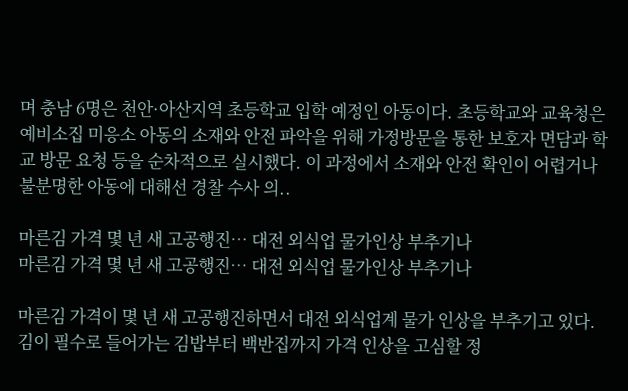며 충남 6명은 천안·아산지역 초등학교 입학 예정인 아동이다. 초등학교와 교육청은 예비소집 미응소 아동의 소재와 안전 파악을 위해 가정방문을 통한 보호자 면담과 학교 방문 요청 등을 순차적으로 실시했다. 이 과정에서 소재와 안전 확인이 어렵거나 불분명한 아동에 대해선 경찰 수사 의..

마른김 가격 몇 년 새 고공행진… 대전 외식업 물가인상 부추기나
마른김 가격 몇 년 새 고공행진… 대전 외식업 물가인상 부추기나

마른김 가격이 몇 년 새 고공행진하면서 대전 외식업계 물가 인상을 부추기고 있다. 김이 필수로 들어가는 김밥부터 백반집까지 가격 인상을 고심할 정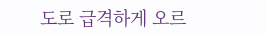도로 급격하게 오르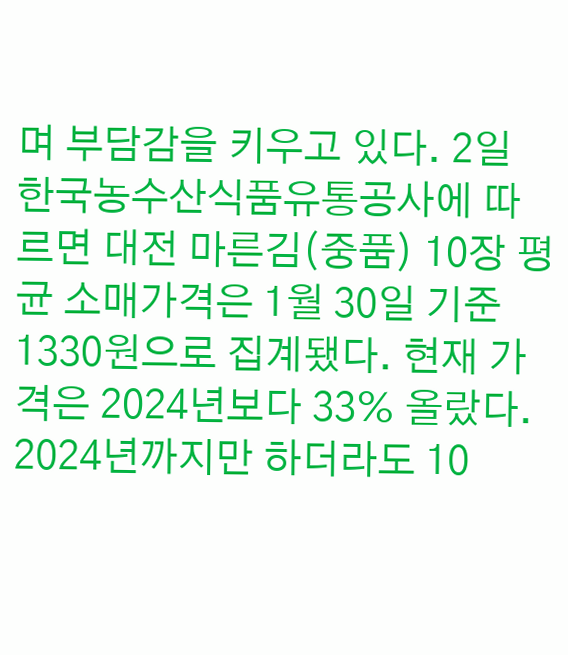며 부담감을 키우고 있다. 2일 한국농수산식품유통공사에 따르면 대전 마른김(중품) 10장 평균 소매가격은 1월 30일 기준 1330원으로 집계됐다. 현재 가격은 2024년보다 33% 올랐다. 2024년까지만 하더라도 10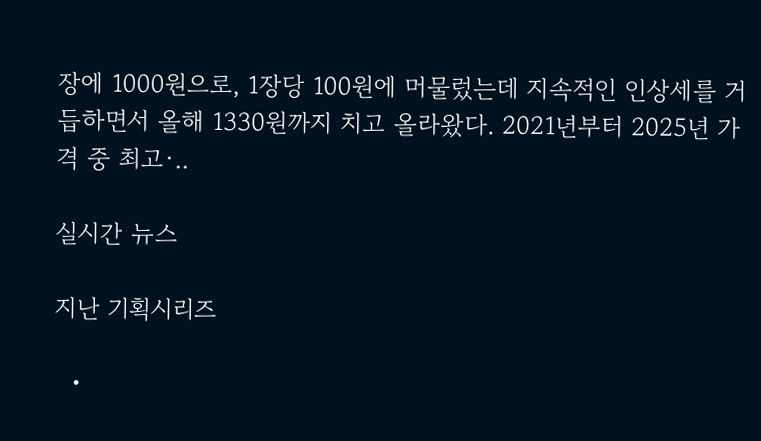장에 1000원으로, 1장당 100원에 머물렀는데 지속적인 인상세를 거듭하면서 올해 1330원까지 치고 올라왔다. 2021년부터 2025년 가격 중 최고·..

실시간 뉴스

지난 기획시리즈

  •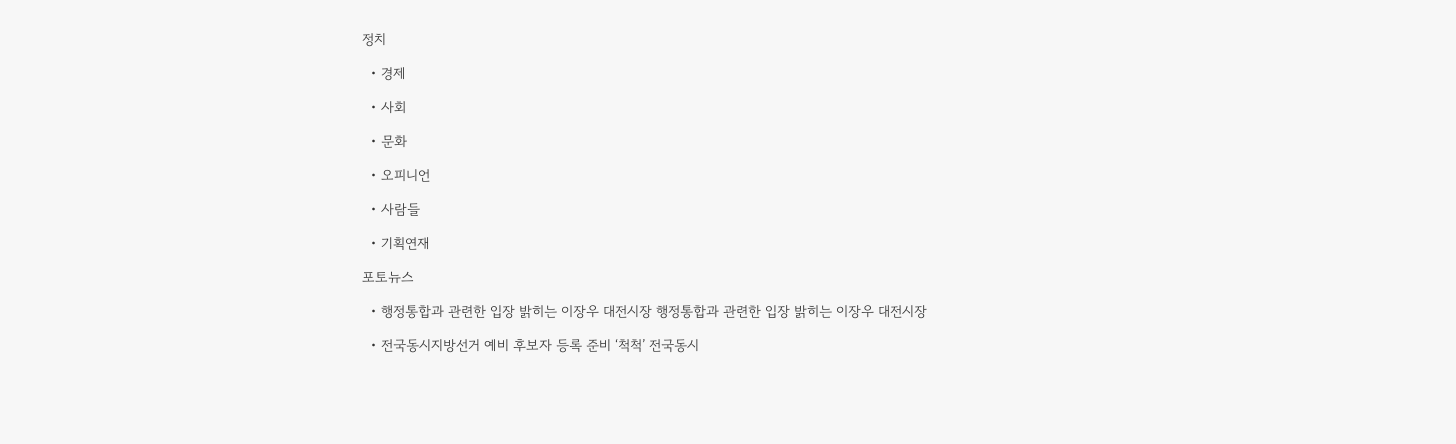정치

  • 경제

  • 사회

  • 문화

  • 오피니언

  • 사람들

  • 기획연재

포토뉴스

  • 행정통합과 관련한 입장 밝히는 이장우 대전시장 행정통합과 관련한 입장 밝히는 이장우 대전시장

  • 전국동시지방선거 예비 후보자 등록 준비 ‘척척’ 전국동시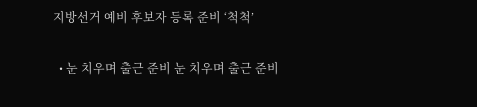지방선거 예비 후보자 등록 준비 ‘척척’

  • 눈 치우며 출근 준비 눈 치우며 출근 준비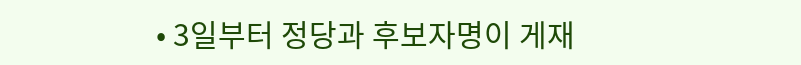• 3일부터 정당과 후보자명이 게재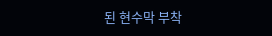된 현수막 부착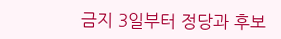금지 3일부터 정당과 후보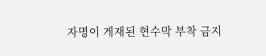자명이 게재된 현수막 부착 금지